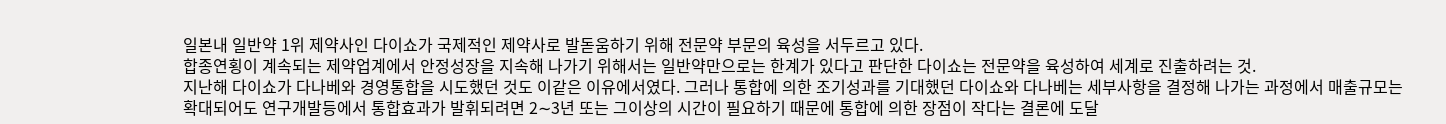일본내 일반약 1위 제약사인 다이쇼가 국제적인 제약사로 발돋움하기 위해 전문약 부문의 육성을 서두르고 있다.
합종연횡이 계속되는 제약업계에서 안정성장을 지속해 나가기 위해서는 일반약만으로는 한계가 있다고 판단한 다이쇼는 전문약을 육성하여 세계로 진출하려는 것.
지난해 다이쇼가 다나베와 경영통합을 시도했던 것도 이같은 이유에서였다. 그러나 통합에 의한 조기성과를 기대했던 다이쇼와 다나베는 세부사항을 결정해 나가는 과정에서 매출규모는 확대되어도 연구개발등에서 통합효과가 발휘되려면 2∼3년 또는 그이상의 시간이 필요하기 때문에 통합에 의한 장점이 작다는 결론에 도달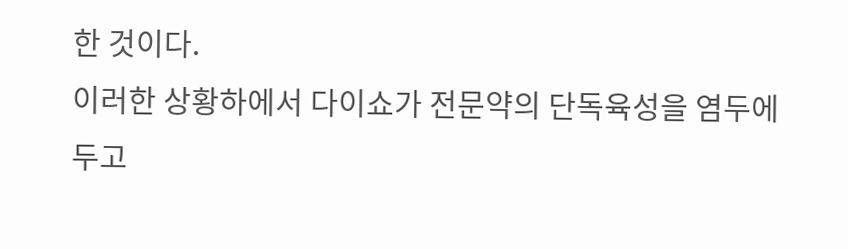한 것이다.
이러한 상황하에서 다이쇼가 전문약의 단독육성을 염두에 두고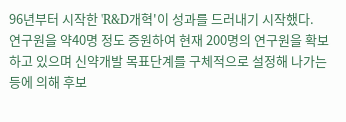96년부터 시작한 'R&D개혁'이 성과를 드러내기 시작했다.
연구원을 약40명 정도 증원하여 현재 200명의 연구원을 확보하고 있으며 신약개발 목표단계를 구체적으로 설정해 나가는 등에 의해 후보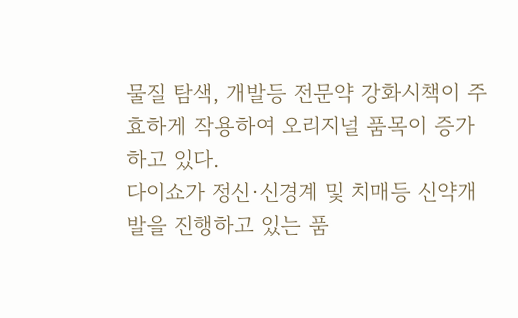물질 탐색, 개발등 전문약 강화시책이 주효하게 작용하여 오리지널 품목이 증가하고 있다.
다이쇼가 정신·신경계 및 치매등 신약개발을 진행하고 있는 품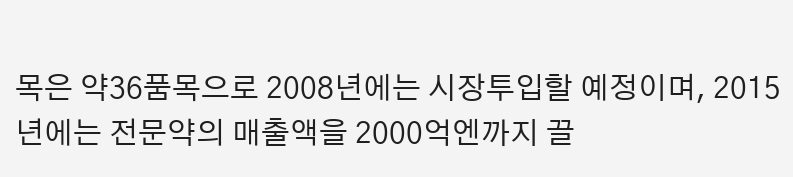목은 약36품목으로 2008년에는 시장투입할 예정이며, 2015년에는 전문약의 매출액을 2000억엔까지 끌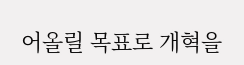어올릴 목표로 개혁을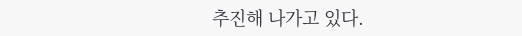추진해 나가고 있다.